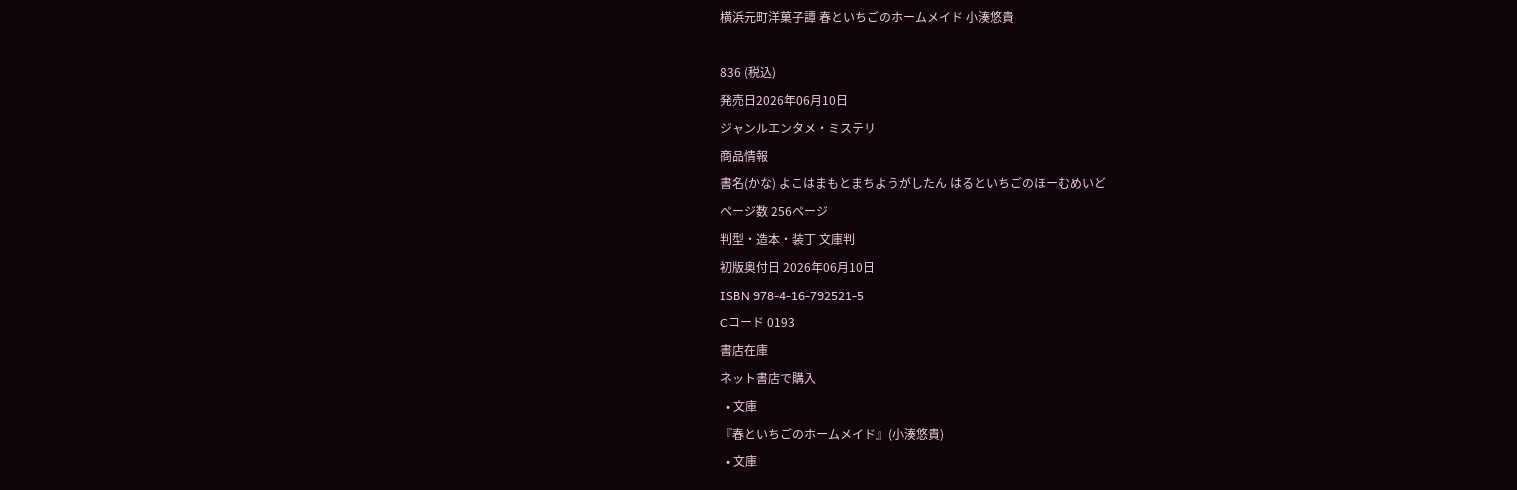横浜元町洋菓子譚 春といちごのホームメイド 小湊悠貴

836 (税込)
発売日2026年06月10日
ジャンルエンタメ・ミステリ
商品情報
書名(かな) よこはまもとまちようがしたん はるといちごのほーむめいど
ページ数 256ページ
判型・造本・装丁 文庫判
初版奥付日 2026年06月10日
ISBN 978-4-16-792521-5
Cコード 0193
書店在庫
ネット書店で購入
  • 文庫
『春といちごのホームメイド』(小湊悠貴)
  • 文庫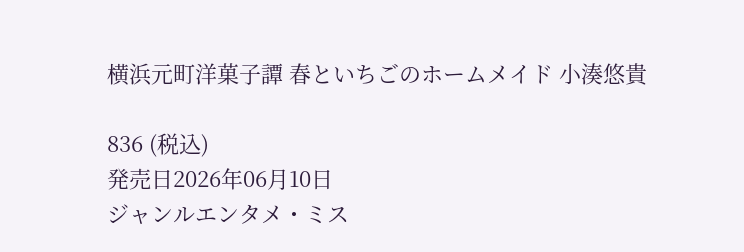横浜元町洋菓子譚 春といちごのホームメイド 小湊悠貴

836 (税込)
発売日2026年06月10日
ジャンルエンタメ・ミス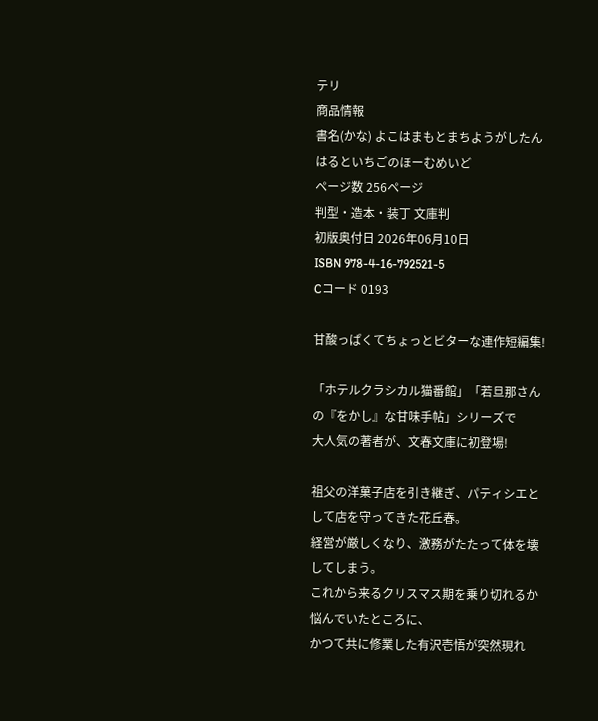テリ
商品情報
書名(かな) よこはまもとまちようがしたん はるといちごのほーむめいど
ページ数 256ページ
判型・造本・装丁 文庫判
初版奥付日 2026年06月10日
ISBN 978-4-16-792521-5
Cコード 0193

甘酸っぱくてちょっとビターな連作短編集!

「ホテルクラシカル猫番館」「若旦那さんの『をかし』な甘味手帖」シリーズで
大人気の著者が、文春文庫に初登場!

祖父の洋菓子店を引き継ぎ、パティシエとして店を守ってきた花丘春。
経営が厳しくなり、激務がたたって体を壊してしまう。
これから来るクリスマス期を乗り切れるか悩んでいたところに、
かつて共に修業した有沢壱悟が突然現れ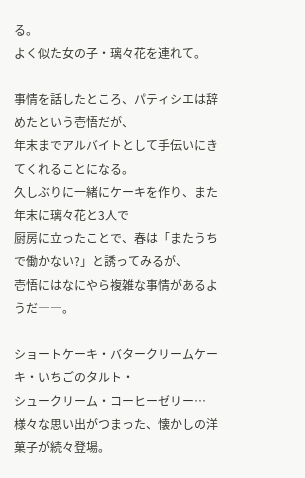る。
よく似た女の子・璃々花を連れて。

事情を話したところ、パティシエは辞めたという壱悟だが、
年末までアルバイトとして手伝いにきてくれることになる。
久しぶりに一緒にケーキを作り、また年末に璃々花と3人で
厨房に立ったことで、春は「またうちで働かない?」と誘ってみるが、
壱悟にはなにやら複雑な事情があるようだ――。

ショートケーキ・バタークリームケーキ・いちごのタルト・
シュークリーム・コーヒーゼリー…
様々な思い出がつまった、懐かしの洋菓子が続々登場。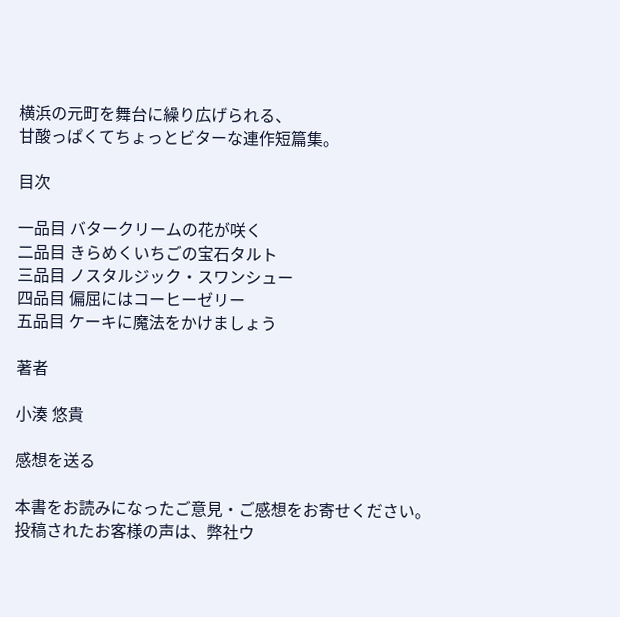横浜の元町を舞台に繰り広げられる、
甘酸っぱくてちょっとビターな連作短篇集。

目次

一品目 バタークリームの花が咲く
二品目 きらめくいちごの宝石タルト
三品目 ノスタルジック・スワンシュー
四品目 偏屈にはコーヒーゼリー
五品目 ケーキに魔法をかけましょう

著者

小湊 悠貴

感想を送る

本書をお読みになったご意見・ご感想をお寄せください。
投稿されたお客様の声は、弊社ウ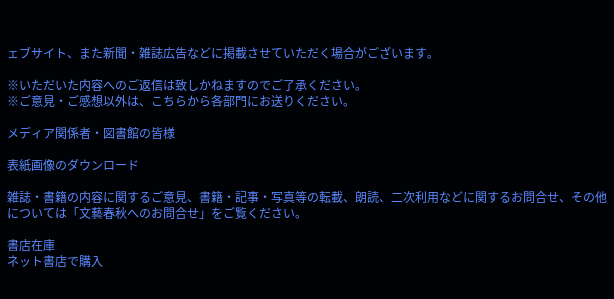ェブサイト、また新聞・雑誌広告などに掲載させていただく場合がございます。

※いただいた内容へのご返信は致しかねますのでご了承ください。
※ご意見・ご感想以外は、こちらから各部門にお送りください。

メディア関係者・図書館の皆様

表紙画像のダウンロード

雑誌・書籍の内容に関するご意見、書籍・記事・写真等の転載、朗読、二次利用などに関するお問合せ、その他については「文藝春秋へのお問合せ」をご覧ください。

書店在庫
ネット書店で購入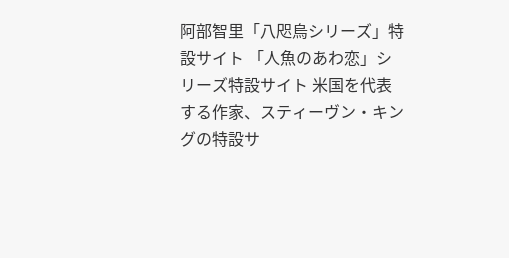阿部智里「八咫烏シリーズ」特設サイト 「人魚のあわ恋」シリーズ特設サイト 米国を代表する作家、スティーヴン・キングの特設サ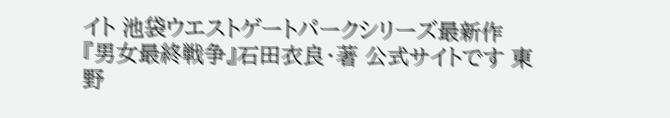イト 池袋ウエストゲートパークシリーズ最新作『男女最終戦争』石田衣良・著 公式サイトです 東野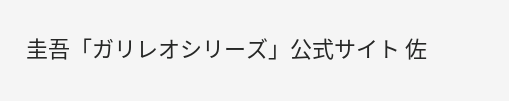圭吾「ガリレオシリーズ」公式サイト 佐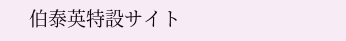伯泰英特設サイト